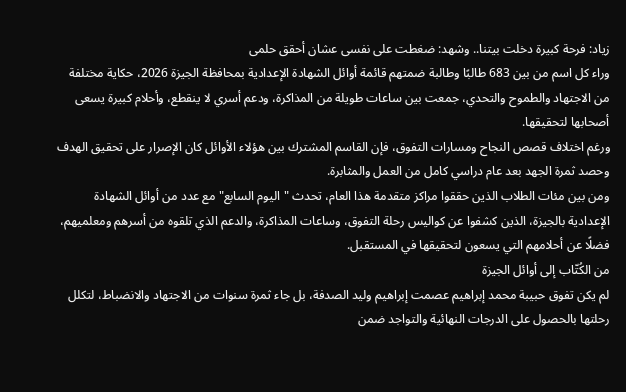زياد: فرحة كبيرة دخلت بيتنا.. وشهد: ضغطت على نفسى عشان أحقق حلمى
وراء كل اسم من بين 683 طالبًا وطالبة ضمتهم قائمة أوائل الشهادة الإعدادية بمحافظة الجيزة 2026، حكاية مختلفة من الاجتهاد والطموح والتحدي، جمعت بين ساعات طويلة من المذاكرة، ودعم أسري لا ينقطع، وأحلام كبيرة يسعى أصحابها لتحقيقها.
ورغم اختلاف قصص النجاح ومسارات التفوق، فإن القاسم المشترك بين هؤلاء الأوائل كان الإصرار على تحقيق الهدف وحصد ثمرة الجهد بعد عام دراسي كامل من العمل والمثابرة.
ومن بين مئات الطلاب الذين حققوا مراكز متقدمة هذا العام، تحدث "اليوم السابع" مع عدد من أوائل الشهادة الإعدادية بالجيزة، الذين كشفوا عن كواليس رحلة التفوق، وساعات المذاكرة، والدعم الذي تلقوه من أسرهم ومعلميهم، فضلًا عن أحلامهم التي يسعون لتحقيقها في المستقبل.
من الكُتّاب إلى أوائل الجيزة
لم يكن تفوق حبيبة محمد إبراهيم عصمت إبراهيم وليد الصدفة، بل جاء ثمرة سنوات من الاجتهاد والانضباط، لتكلل رحلتها بالحصول على الدرجات النهائية والتواجد ضمن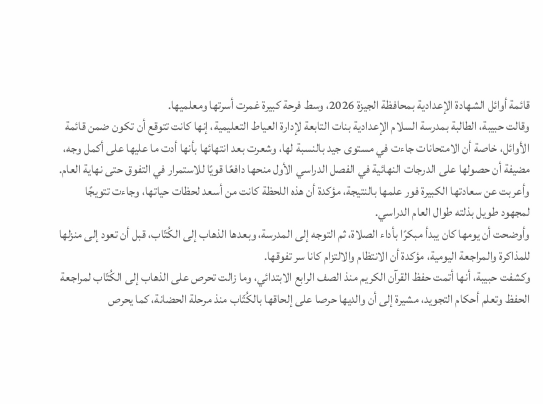قائمة أوائل الشهادة الإعدادية بمحافظة الجيزة 2026، وسط فرحة كبيرة غمرت أسرتها ومعلميها.
وقالت حبيبة، الطالبة بمدرسة السلام الإعدادية بنات التابعة لإدارة العياط التعليمية، إنها كانت تتوقع أن تكون ضمن قائمة الأوائل، خاصة أن الامتحانات جاءت في مستوى جيد بالنسبة لها، وشعرت بعد انتهائها بأنها أدت ما عليها على أكمل وجه، مضيفة أن حصولها على الدرجات النهائية في الفصل الدراسي الأول منحها دافعًا قويًا للاستمرار في التفوق حتى نهاية العام.
وأعربت عن سعادتها الكبيرة فور علمها بالنتيجة، مؤكدة أن هذه اللحظة كانت من أسعد لحظات حياتها، وجاءت تتويجًا لمجهود طويل بذلته طوال العام الدراسي.
وأوضحت أن يومها كان يبدأ مبكرًا بأداء الصلاة، ثم التوجه إلى المدرسة، وبعدها الذهاب إلى الكُتّاب، قبل أن تعود إلى منزلها للمذاكرة والمراجعة اليومية، مؤكدة أن الانتظام والالتزام كانا سر تفوقها.
وكشفت حبيبة، أنها أتمت حفظ القرآن الكريم منذ الصف الرابع الابتدائي، وما زالت تحرص على الذهاب إلى الكُتّاب لمراجعة الحفظ وتعلم أحكام التجويد، مشيرة إلى أن والديها حرصا على إلحاقها بالكُتّاب منذ مرحلة الحضانة، كما يحرص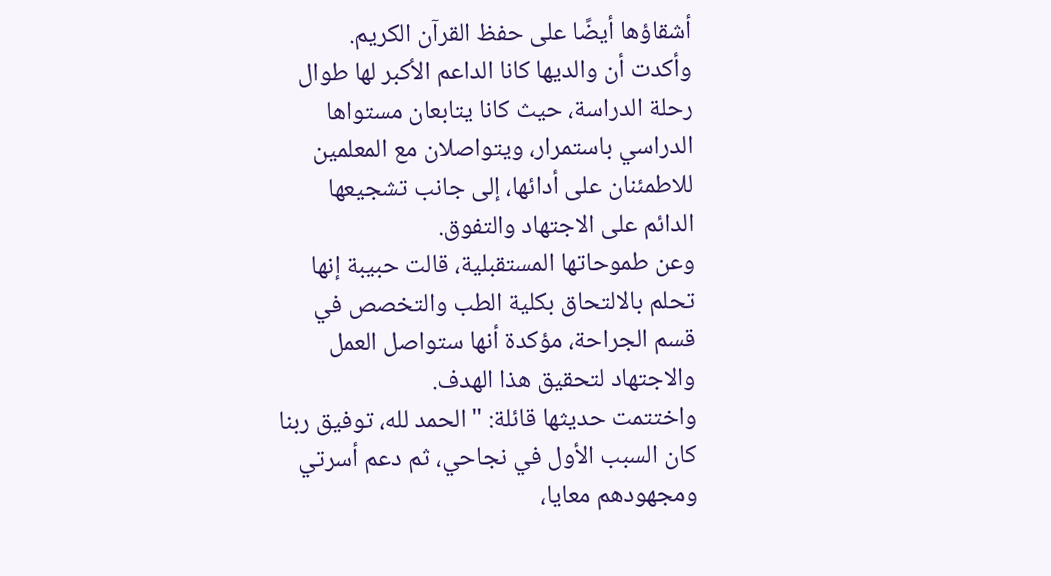أشقاؤها أيضًا على حفظ القرآن الكريم.
وأكدت أن والديها كانا الداعم الأكبر لها طوال رحلة الدراسة، حيث كانا يتابعان مستواها الدراسي باستمرار، ويتواصلان مع المعلمين للاطمئنان على أدائها، إلى جانب تشجيعها الدائم على الاجتهاد والتفوق.
وعن طموحاتها المستقبلية، قالت حبيبة إنها تحلم بالالتحاق بكلية الطب والتخصص في قسم الجراحة، مؤكدة أنها ستواصل العمل والاجتهاد لتحقيق هذا الهدف.
واختتمت حديثها قائلة: "الحمد لله، توفيق ربنا كان السبب الأول في نجاحي، ثم دعم أسرتي ومجهودهم معايا،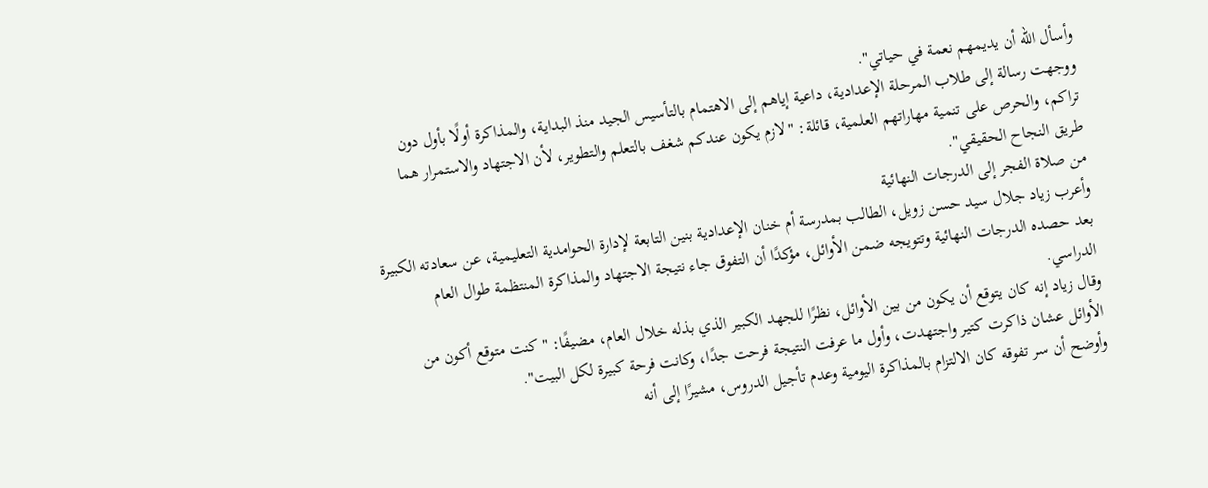وأسأل الله أن يديمهم نعمة في حياتي".
ووجهت رسالة إلى طلاب المرحلة الإعدادية، داعية إياهم إلى الاهتمام بالتأسيس الجيد منذ البداية، والمذاكرة أولًا بأول دون تراكم، والحرص على تنمية مهاراتهم العلمية، قائلة: "لازم يكون عندكم شغف بالتعلم والتطوير، لأن الاجتهاد والاستمرار هما طريق النجاح الحقيقي".
من صلاة الفجر إلى الدرجات النهائية
وأعرب زياد جلال سيد حسن زويل، الطالب بمدرسة أم خنان الإعدادية بنين التابعة لإدارة الحوامدية التعليمية، عن سعادته الكبيرة بعد حصده الدرجات النهائية وتتويجه ضمن الأوائل، مؤكدًا أن التفوق جاء نتيجة الاجتهاد والمذاكرة المنتظمة طوال العام الدراسي.
وقال زياد إنه كان يتوقع أن يكون من بين الأوائل، نظرًا للجهد الكبير الذي بذله خلال العام، مضيفًا: "كنت متوقع أكون من الأوائل عشان ذاكرت كتير واجتهدت، وأول ما عرفت النتيجة فرحت جدًا، وكانت فرحة كبيرة لكل البيت".
وأوضح أن سر تفوقه كان الالتزام بالمذاكرة اليومية وعدم تأجيل الدروس، مشيرًا إلى أنه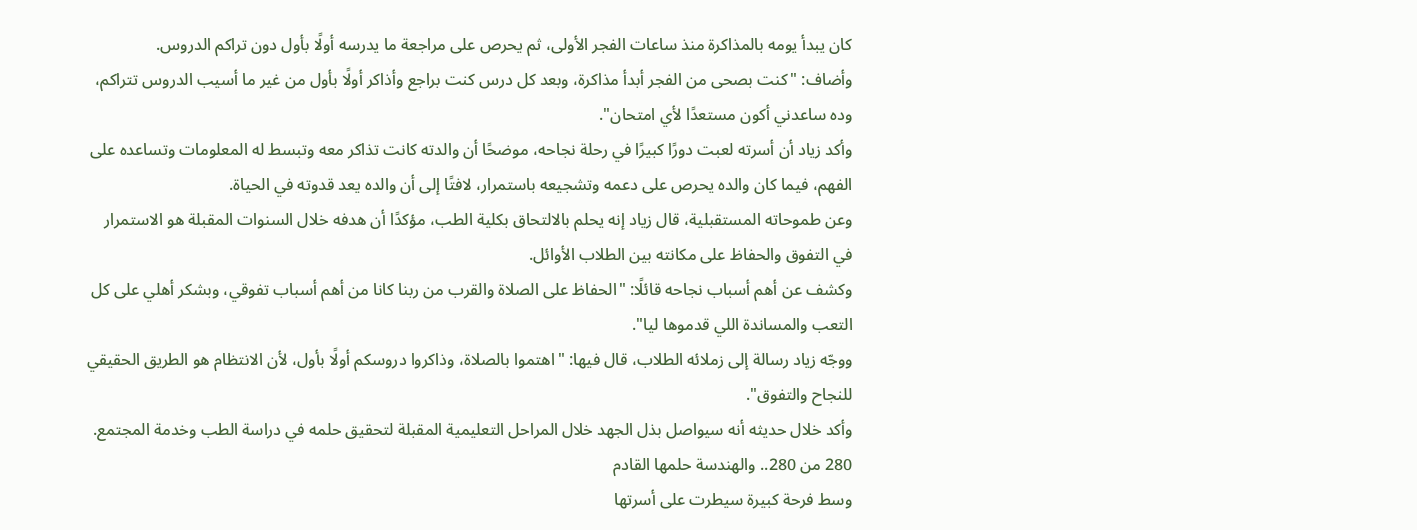كان يبدأ يومه بالمذاكرة منذ ساعات الفجر الأولى، ثم يحرص على مراجعة ما يدرسه أولًا بأول دون تراكم الدروس.
وأضاف: "كنت بصحى من الفجر أبدأ مذاكرة، وبعد كل درس كنت براجع وأذاكر أولًا بأول من غير ما أسيب الدروس تتراكم، وده ساعدني أكون مستعدًا لأي امتحان".
وأكد زياد أن أسرته لعبت دورًا كبيرًا في رحلة نجاحه، موضحًا أن والدته كانت تذاكر معه وتبسط له المعلومات وتساعده على الفهم، فيما كان والده يحرص على دعمه وتشجيعه باستمرار، لافتًا إلى أن والده يعد قدوته في الحياة.
وعن طموحاته المستقبلية، قال زياد إنه يحلم بالالتحاق بكلية الطب، مؤكدًا أن هدفه خلال السنوات المقبلة هو الاستمرار في التفوق والحفاظ على مكانته بين الطلاب الأوائل.
وكشف عن أهم أسباب نجاحه قائلًا: "الحفاظ على الصلاة والقرب من ربنا كانا من أهم أسباب تفوقي، وبشكر أهلي على كل التعب والمساندة اللي قدموها ليا".
ووجّه زياد رسالة إلى زملائه الطلاب، قال فيها: "اهتموا بالصلاة، وذاكروا دروسكم أولًا بأول، لأن الانتظام هو الطريق الحقيقي للنجاح والتفوق".
وأكد خلال حديثه أنه سيواصل بذل الجهد خلال المراحل التعليمية المقبلة لتحقيق حلمه في دراسة الطب وخدمة المجتمع.
280 من 280.. والهندسة حلمها القادم
وسط فرحة كبيرة سيطرت على أسرتها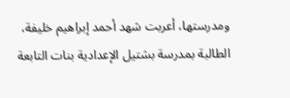ومدرستها، أعربت شهد أحمد إبراهيم خليفة، الطالبة بمدرسة بشتيل الإعدادية بنات التابعة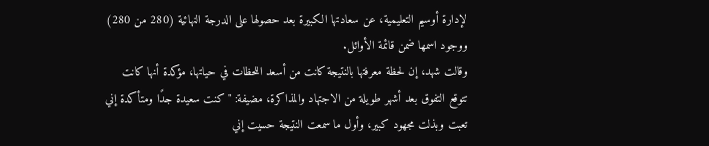لإدارة أوسيم التعليمية، عن سعادتها الكبيرة بعد حصولها على الدرجة النهائية (280 من 280) ووجود اسمها ضمن قائمة الأوائل.
وقالت شهد، إن لحظة معرفتها بالنتيجة كانت من أسعد اللحظات في حياتها، مؤكدة أنها كانت تتوقع التفوق بعد أشهر طويلة من الاجتهاد والمذاكرة، مضيفة: "كنت سعيدة جدًا ومتأكدة إني تعبت وبذلت مجهود كبير، وأول ما سمعت النتيجة حسيت إني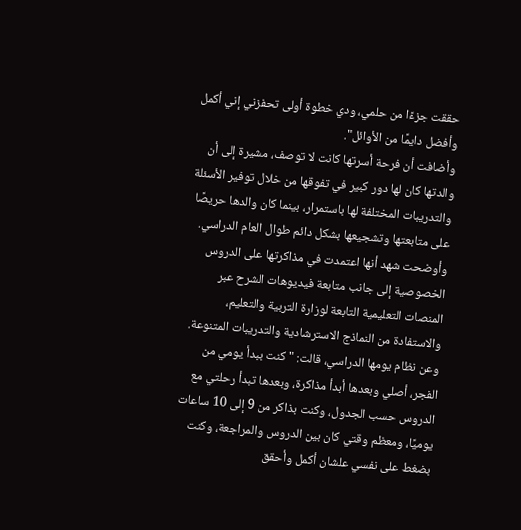حققت جزءًا من حلمي، ودي خطوة أولى تحفزني إني أكمل وأفضل دايمًا من الأوائل".
وأضافت أن فرحة أسرتها كانت لا توصف، مشيرة إلى أن والدتها كان لها دور كبير في تفوقها من خلال توفير الأسئلة والتدريبات المختلفة لها باستمرار، بينما كان والدها حريصًا على متابعتها وتشجيعها بشكل دائم طوال العام الدراسي.
وأوضحت شهد أنها اعتمدت في مذاكرتها على الدروس الخصوصية إلى جانب متابعة فيديوهات الشرح عبر المنصات التعليمية التابعة لوزارة التربية والتعليم، والاستفادة من النماذج الاسترشادية والتدريبات المتنوعة.
وعن نظام يومها الدراسي، قالت: "كنت ببدأ يومي من الفجر، أصلي وبعدها أبدأ مذاكرة، وبعدها تبدأ رحلتي مع الدروس حسب الجدول، وكنت بذاكر من 9 إلى 10 ساعات يوميًا، ومعظم وقتي كان بين الدروس والمراجعة، وكنت بضغط على نفسي علشان أكمل وأحقق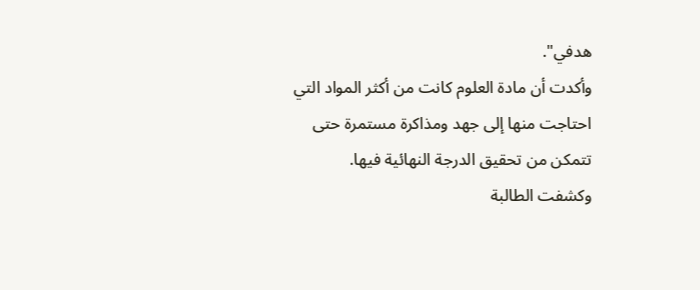هدفي".
وأكدت أن مادة العلوم كانت من أكثر المواد التي احتاجت منها إلى جهد ومذاكرة مستمرة حتى تتمكن من تحقيق الدرجة النهائية فيها.
وكشفت الطالبة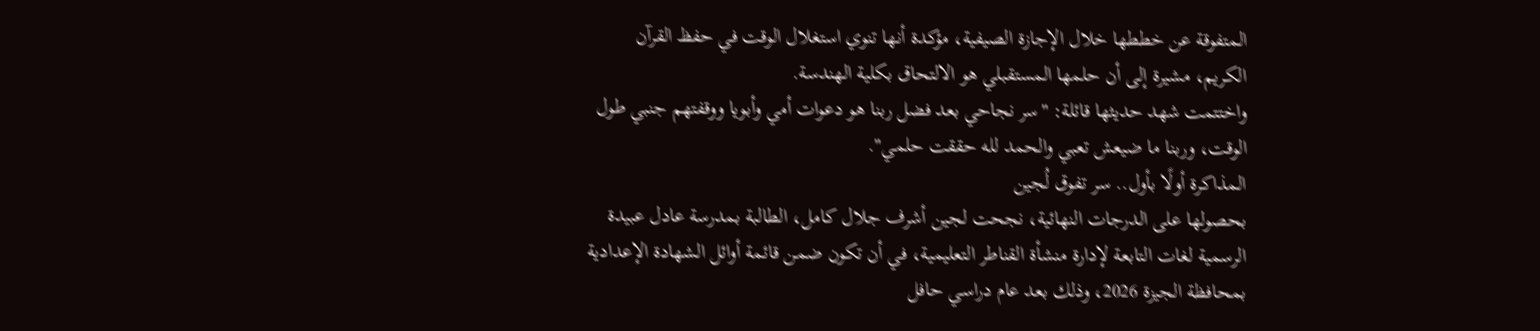المتفوقة عن خططها خلال الإجازة الصيفية، مؤكدة أنها تنوي استغلال الوقت في حفظ القرآن الكريم، مشيرة إلى أن حلمها المستقبلي هو الالتحاق بكلية الهندسة.
واختتمت شهد حديثها قائلة: "سر نجاحي بعد فضل ربنا هو دعوات أمي وأبويا ووقفتهم جنبي طول الوقت، وربنا ما ضيعش تعبي والحمد لله حققت حلمي".
المذاكرة أولًا بأول.. سر تفوق لُجين
بحصولها على الدرجات النهائية، نجحت لجين أشرف جلال كامل، الطالبة بمدرسة عادل عبيدة الرسمية لغات التابعة لإدارة منشأة القناطر التعليمية، في أن تكون ضمن قائمة أوائل الشهادة الإعدادية بمحافظة الجيزة 2026، وذلك بعد عام دراسي حافل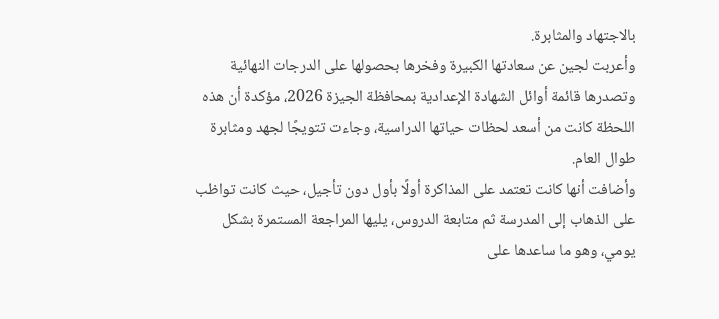بالاجتهاد والمثابرة.
وأعربت لجين عن سعادتها الكبيرة وفخرها بحصولها على الدرجات النهائية وتصدرها قائمة أوائل الشهادة الإعدادية بمحافظة الجيزة 2026، مؤكدة أن هذه اللحظة كانت من أسعد لحظات حياتها الدراسية، وجاءت تتويجًا لجهد ومثابرة طوال العام.
وأضافت أنها كانت تعتمد على المذاكرة أولًا بأول دون تأجيل، حيث كانت تواظب على الذهاب إلى المدرسة ثم متابعة الدروس، يليها المراجعة المستمرة بشكل يومي، وهو ما ساعدها على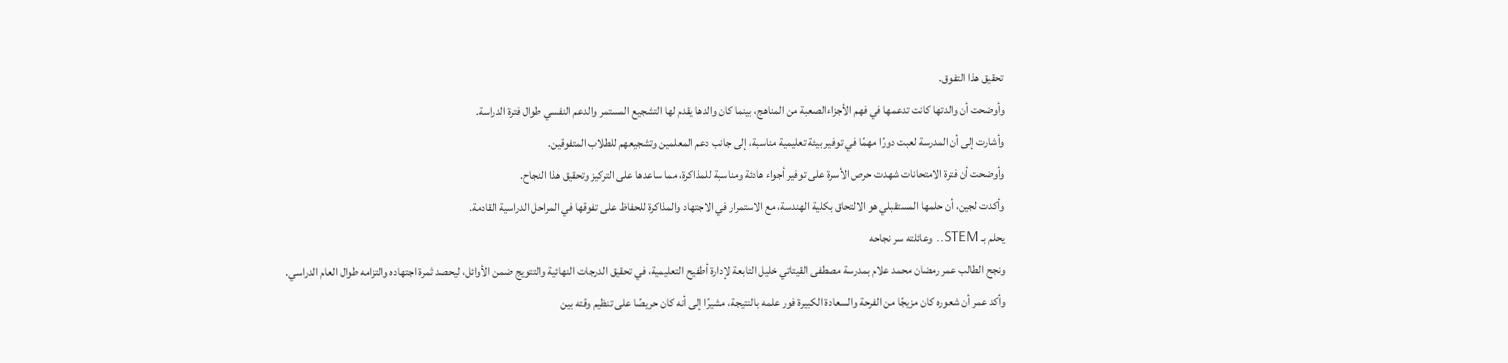تحقيق هذا التفوق.
وأوضحت أن والدتها كانت تدعمها في فهم الأجزاءالصعبة من المناهج، بينما كان والدها يقدم لها التشجيع المستمر والدعم النفسي طوال فترة الدراسة.
وأشارت إلى أن المدرسة لعبت دورًا مهمًا في توفير بيئة تعليمية مناسبة، إلى جانب دعم المعلمين وتشجيعهم للطلاب المتفوقين.
وأوضحت أن فترة الامتحانات شهدت حرص الأسرة على توفير أجواء هادئة ومناسبة للمذاكرة، مما ساعدها على التركيز وتحقيق هذا النجاح.
وأكدت لجين، أن حلمها المستقبلي هو الالتحاق بكلية الهندسة، مع الاستمرار في الاجتهاد والمذاكرة للحفاظ على تفوقها في المراحل الدراسية القادمة.
يحلم بـ STEM.. وعائلته سر نجاحه
ونجح الطالب عمر رمضان محمد علام بمدرسة مصطفى القيتاتي خليل التابعة لإدارة أطفيح التعليمية، في تحقيق الدرجات النهائية والتتويج ضمن الأوائل، ليحصد ثمرة اجتهاده والتزامه طوال العام الدراسي.
وأكد عمر أن شعوره كان مزيجًا من الفرحة والسعادة الكبيرة فور علمه بالنتيجة، مشيرًا إلى أنه كان حريصًا على تنظيم وقته بين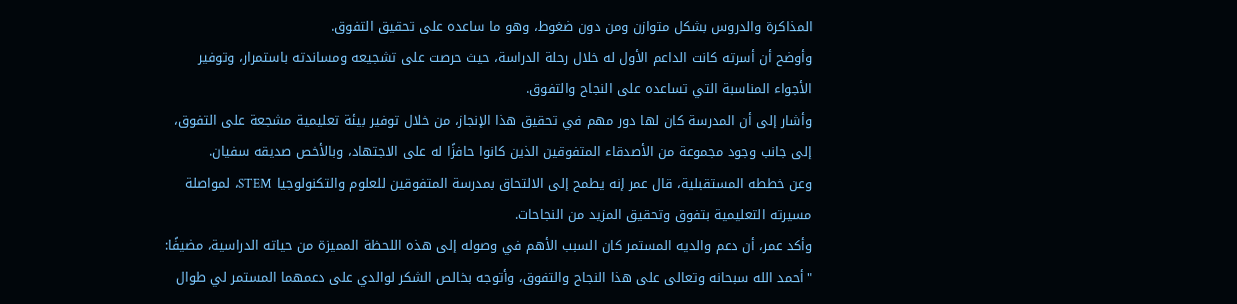المذاكرة والدروس بشكل متوازن ومن دون ضغوط، وهو ما ساعده على تحقيق التفوق.
وأوضح أن أسرته كانت الداعم الأول له خلال رحلة الدراسة، حيث حرصت على تشجيعه ومساندته باستمرار، وتوفير الأجواء المناسبة التي تساعده على النجاح والتفوق.
وأشار إلى أن المدرسة كان لها دور مهم في تحقيق هذا الإنجاز، من خلال توفير بيئة تعليمية مشجعة على التفوق، إلى جانب وجود مجموعة من الأصدقاء المتفوقين الذين كانوا حافزًا له على الاجتهاد، وبالأخص صديقه سفيان.
وعن خططه المستقبلية، قال عمر إنه يطمح إلى الالتحاق بمدرسة المتفوقين للعلوم والتكنولوجيا STEM، لمواصلة مسيرته التعليمية بتفوق وتحقيق المزيد من النجاحات.
وأكد عمر، أن دعم والديه المستمر كان السبب الأهم في وصوله إلى هذه اللحظة المميزة من حياته الدراسية، مضيفًا: "أحمد الله سبحانه وتعالى على هذا النجاح والتفوق، وأتوجه بخالص الشكر لوالدي على دعمهما المستمر لي طوال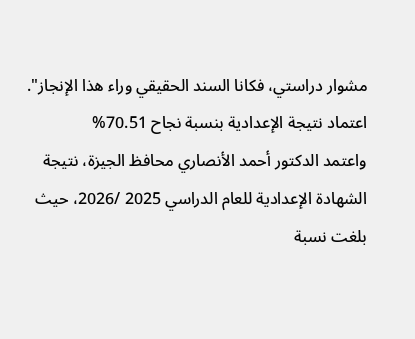مشوار دراستي، فكانا السند الحقيقي وراء هذا الإنجاز".
اعتماد نتيجة الإعدادية بنسبة نجاح 70.51%
واعتمد الدكتور أحمد الأنصاري محافظ الجيزة، نتيجة الشهادة الإعدادية للعام الدراسي 2025 /2026، حيث بلغت نسبة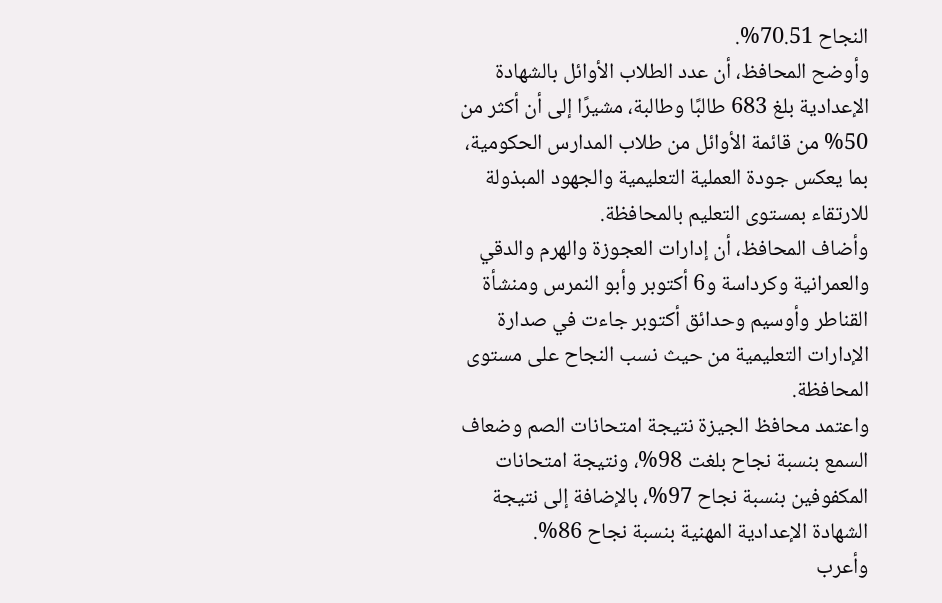النجاح 70.51%.
وأوضح المحافظ، أن عدد الطلاب الأوائل بالشهادة الإعدادية بلغ 683 طالبًا وطالبة، مشيرًا إلى أن أكثر من 50% من قائمة الأوائل من طلاب المدارس الحكومية، بما يعكس جودة العملية التعليمية والجهود المبذولة للارتقاء بمستوى التعليم بالمحافظة.
وأضاف المحافظ، أن إدارات العجوزة والهرم والدقي والعمرانية وكرداسة و6 أكتوبر وأبو النمرس ومنشأة القناطر وأوسيم وحدائق أكتوبر جاءت في صدارة الإدارات التعليمية من حيث نسب النجاح على مستوى المحافظة.
واعتمد محافظ الجيزة نتيجة امتحانات الصم وضعاف السمع بنسبة نجاح بلغت 98%، ونتيجة امتحانات المكفوفين بنسبة نجاح 97%، بالإضافة إلى نتيجة الشهادة الإعدادية المهنية بنسبة نجاح 86%.
وأعرب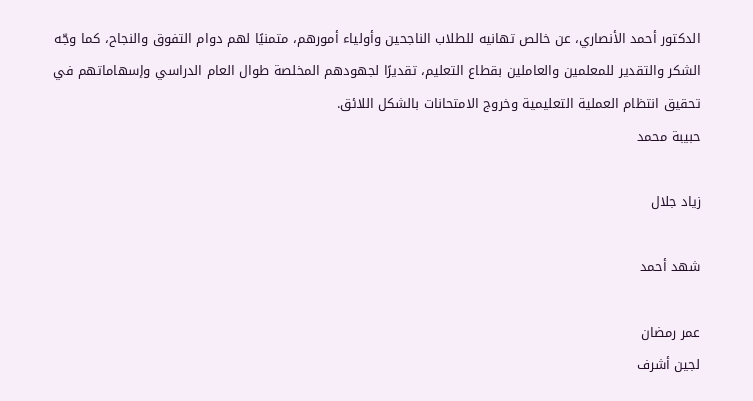الدكتور أحمد الأنصاري، عن خالص تهانيه للطلاب الناجحين وأولياء أمورهم، متمنيًا لهم دوام التفوق والنجاح، كما وجّه الشكر والتقدير للمعلمين والعاملين بقطاع التعليم، تقديرًا لجهودهم المخلصة طوال العام الدراسي وإسهاماتهم في تحقيق انتظام العملية التعليمية وخروج الامتحانات بالشكل اللائق.
حبيبة محمد

زياد جلال

شهد أحمد

عمر رمضان
لجين أشرف